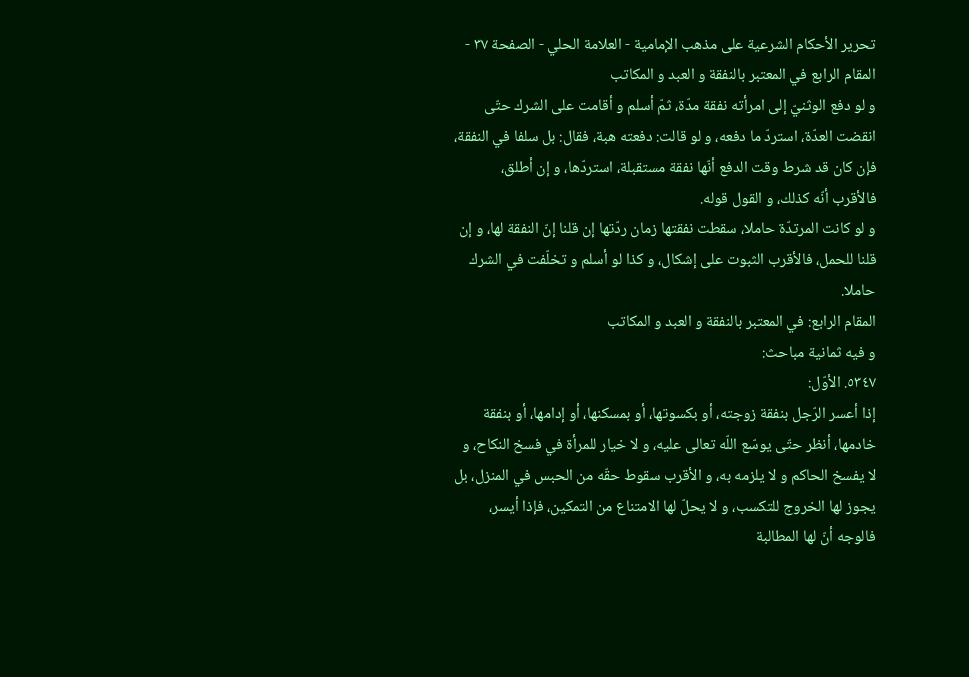تحرير الأحكام الشرعية على مذهب الإمامية - العلامة الحلي - الصفحة ٣٧ - المقام الرابع في المعتبر بالنفقة و العبد و المكاتب
و لو دفع الوثنيّ إلى امرأته نفقة مدّة، ثمّ أسلم و أقامت على الشرك حتّى انقضت العدّة، استردّ ما دفعه، و لو قالت: دفعته هبة، فقال: بل سلفا في النفقة، فإن كان قد شرط وقت الدفع أنّها نفقة مستقبلة، استردّها، و إن أطلق، فالأقرب أنّه كذلك، و القول قوله.
و لو كانت المرتدّة حاملا، سقطت نفقتها زمان ردّتها إن قلنا إنّ النفقة لها، و إن قلنا للحمل، فالأقرب الثبوت على إشكال، و كذا لو أسلم و تخلّفت في الشرك حاملا.
المقام الرابع: في المعتبر بالنفقة و العبد و المكاتب
و فيه ثمانية مباحث:
٥٣٤٧. الأوّل:
إذا أعسر الرّجل بنفقة زوجته، أو بكسوتها، أو بمسكنها، أو إدامها، أو بنفقة خادمها، أنظر حتّى يوسّع اللّه تعالى عليه، و لا خيار للمرأة في فسخ النكاح، و لا يفسخ الحاكم و لا يلزمه به، و الأقرب سقوط حقّه من الحبس في المنزل، بل يجوز لها الخروج للتكسب، و لا يحلّ لها الامتناع من التمكين، فإذا أيسر، فالوجه أنّ لها المطالبة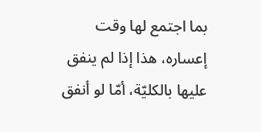بما اجتمع لها وقت إعساره، هذا إذا لم ينفق عليها بالكليّة، أمّا لو أنفق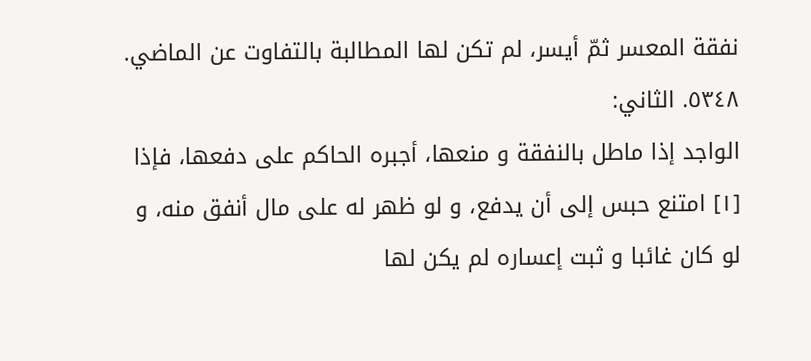نفقة المعسر ثمّ أيسر، لم تكن لها المطالبة بالتفاوت عن الماضي.
٥٣٤٨. الثاني:
الواجد إذا ماطل بالنفقة و منعها، أجبره الحاكم على دفعها، فإذا [١] امتنع حبس إلى أن يدفع، و لو ظهر له على مال أنفق منه، و لو كان غائبا و ثبت إعساره لم يكن لها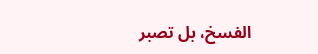الفسخ، بل تصبر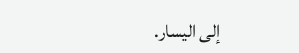إلى اليسار.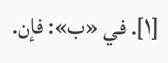[١]. في «ب»: فإن.